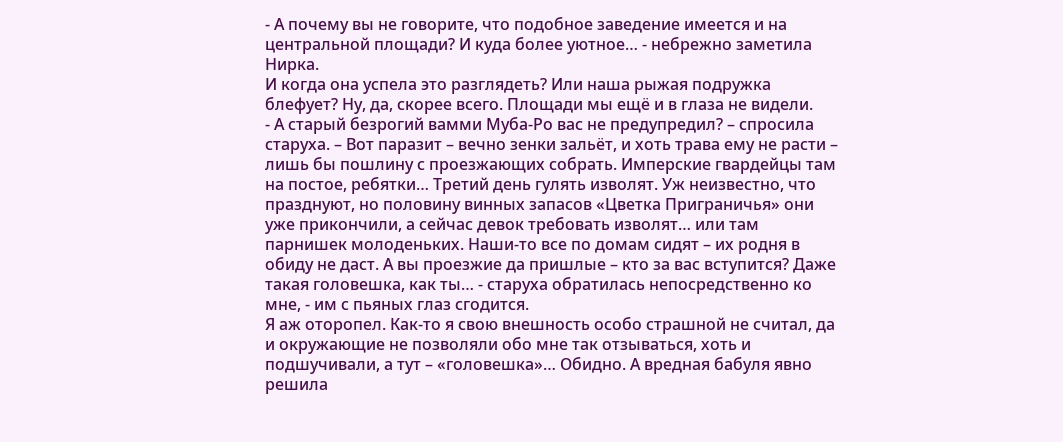- А почему вы не говорите, что подобное заведение имеется и на центральной площади? И куда более уютное… - небрежно заметила Нирка.
И когда она успела это разглядеть? Или наша рыжая подружка блефует? Ну, да, скорее всего. Площади мы ещё и в глаза не видели.
- А старый безрогий вамми Муба-Ро вас не предупредил? – спросила старуха. – Вот паразит – вечно зенки зальёт, и хоть трава ему не расти – лишь бы пошлину с проезжающих собрать. Имперские гвардейцы там на постое, ребятки… Третий день гулять изволят. Уж неизвестно, что празднуют, но половину винных запасов «Цветка Приграничья» они уже прикончили, а сейчас девок требовать изволят… или там парнишек молоденьких. Наши-то все по домам сидят – их родня в обиду не даст. А вы проезжие да пришлые – кто за вас вступится? Даже такая головешка, как ты… - старуха обратилась непосредственно ко мне, - им с пьяных глаз сгодится.
Я аж оторопел. Как-то я свою внешность особо страшной не считал, да и окружающие не позволяли обо мне так отзываться, хоть и подшучивали, а тут – «головешка»… Обидно. А вредная бабуля явно решила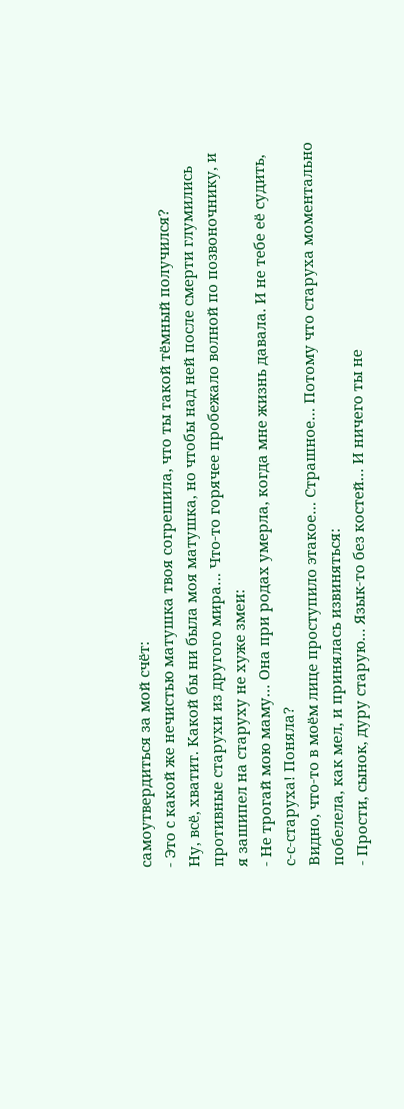самоутвердиться за мой счёт:
- Это с какой же нечистью матушка твоя согрешила, что ты такой тёмный получился?
Ну, всё, хватит. Какой бы ни была моя матушка, но чтобы над ней после смерти глумились противные старухи из другого мира… Что-то горячее пробежало волной по позвоночнику, и я зашипел на старуху не хуже змеи:
- Не трогай мою маму… Она при родах умерла, когда мне жизнь давала. И не тебе её судить, с-с-старуха! Поняла?
Видно, что-то в моём лице проступило этакое… Страшное… Потому что старуха моментально побелела, как мел, и принялась извиняться:
- Прости, сынок, дуру старую… Язык-то без костей… И ничего ты не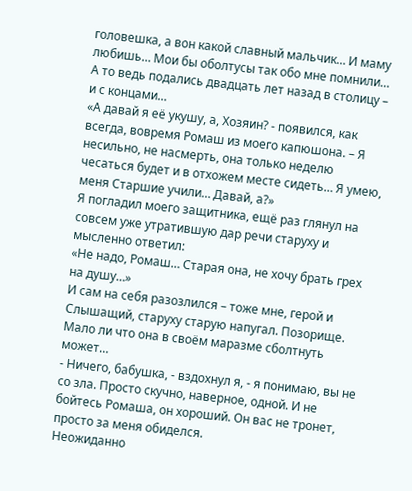головешка, а вон какой славный мальчик… И маму любишь… Мои бы оболтусы так обо мне помнили… А то ведь подались двадцать лет назад в столицу – и с концами…
«А давай я её укушу, а, Хозяин? - появился, как всегда, вовремя Ромаш из моего капюшона. – Я несильно, не насмерть, она только неделю чесаться будет и в отхожем месте сидеть… Я умею, меня Старшие учили… Давай, а?»
Я погладил моего защитника, ещё раз глянул на совсем уже утратившую дар речи старуху и мысленно ответил:
«Не надо, Ромаш… Старая она, не хочу брать грех на душу…»
И сам на себя разозлился – тоже мне, герой и Слышащий, старуху старую напугал. Позорище. Мало ли что она в своём маразме сболтнуть может…
- Ничего, бабушка, - вздохнул я, - я понимаю, вы не со зла. Просто скучно, наверное, одной. И не бойтесь Ромаша, он хороший. Он вас не тронет, просто за меня обиделся.
Неожиданно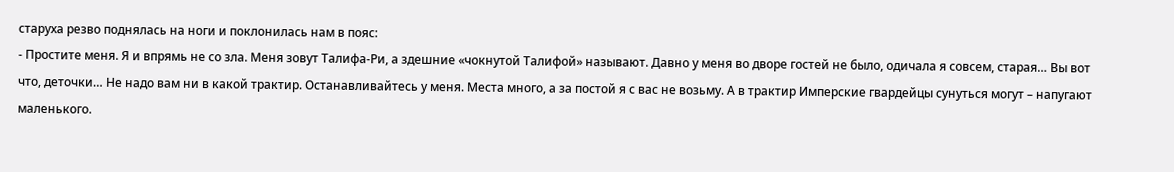старуха резво поднялась на ноги и поклонилась нам в пояс:
- Простите меня. Я и впрямь не со зла. Меня зовут Талифа-Ри, а здешние «чокнутой Талифой» называют. Давно у меня во дворе гостей не было, одичала я совсем, старая… Вы вот что, деточки… Не надо вам ни в какой трактир. Останавливайтесь у меня. Места много, а за постой я с вас не возьму. А в трактир Имперские гвардейцы сунуться могут – напугают маленького.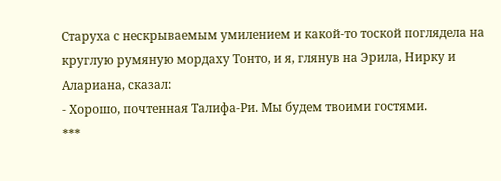Старуха с нескрываемым умилением и какой-то тоской поглядела на круглую румяную мордаху Тонто, и я, глянув на Эрила, Нирку и Алариана, сказал:
- Хорошо, почтенная Талифа-Ри. Мы будем твоими гостями.
***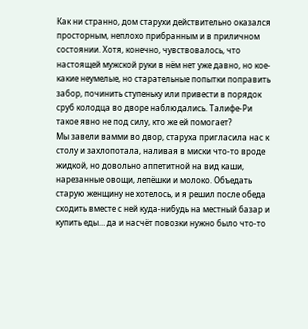Как ни странно, дом старухи действительно оказался просторным, неплохо прибранным и в приличном состоянии. Хотя, конечно, чувствовалось, что настоящей мужской руки в нём нет уже давно, но кое-какие неумелые, но старательные попытки поправить забор, починить ступеньку или привести в порядок сруб колодца во дворе наблюдались. Талифе-Ри такое явно не под силу, кто же ей помогает?
Мы завели вамми во двор, старуха пригласила нас к столу и захлопотала, наливая в миски что-то вроде жидкой, но довольно аппетитной на вид каши, нарезанные овощи, лепёшки и молоко. Объедать старую женщину не хотелось, и я решил после обеда сходить вместе с ней куда-нибудь на местный базар и купить еды… да и насчёт повозки нужно было что-то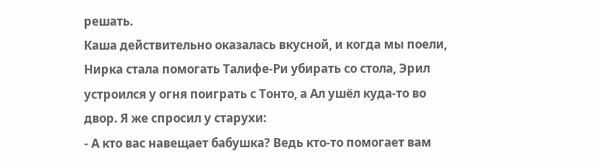решать.
Каша действительно оказалась вкусной, и когда мы поели, Нирка стала помогать Талифе-Ри убирать со стола, Эрил устроился у огня поиграть с Тонто, а Ал ушёл куда-то во двор. Я же спросил у старухи:
- А кто вас навещает бабушка? Ведь кто-то помогает вам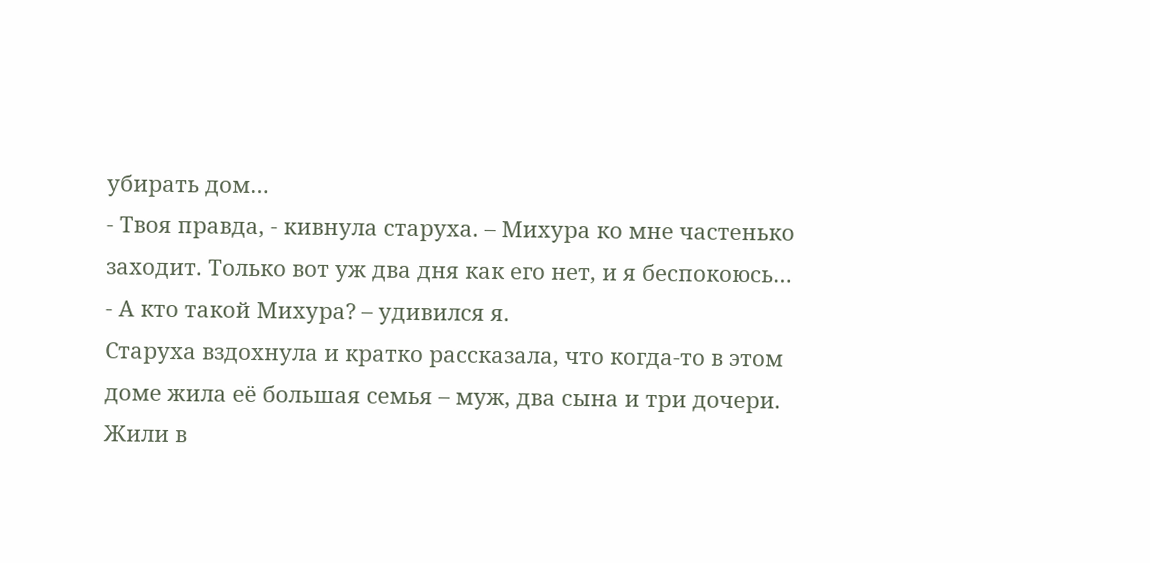убирать дом…
- Твоя правда, - кивнула старуха. – Михура ко мне частенько заходит. Только вот уж два дня как его нет, и я беспокоюсь…
- А кто такой Михура? – удивился я.
Старуха вздохнула и кратко рассказала, что когда-то в этом доме жила её большая семья – муж, два сына и три дочери. Жили в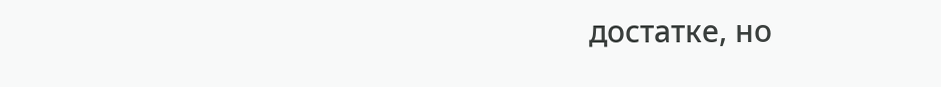достатке, но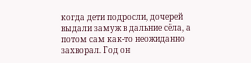когда дети подросли, дочерей выдали замуж в дальние сёла, а потом сам как-то неожиданно захворал. Год он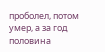проболел, потом умер, а за год половина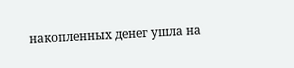накопленных денег ушла на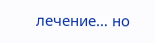лечение… но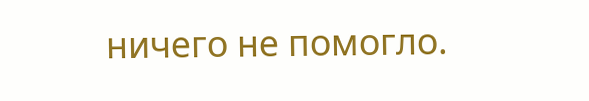ничего не помогло.